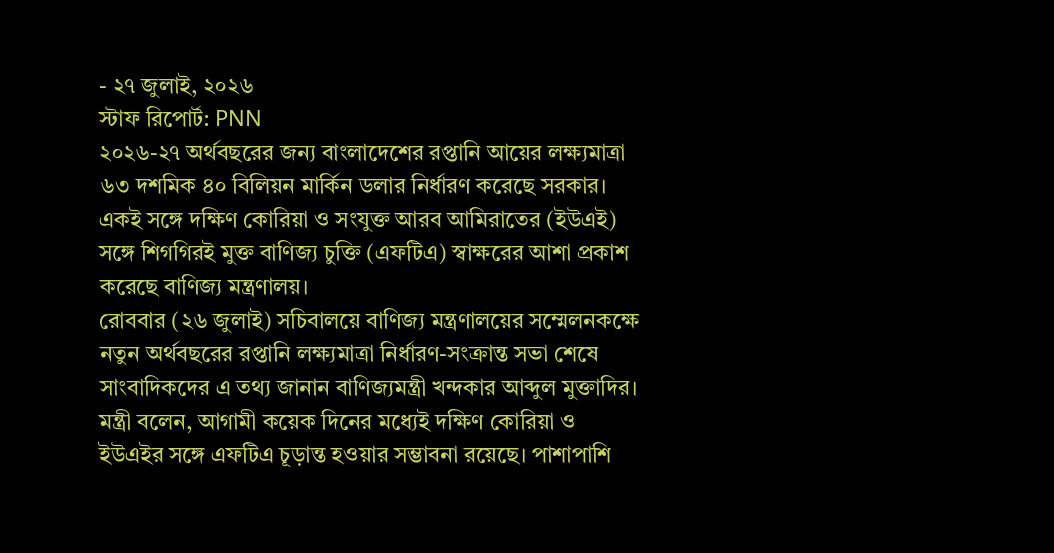- ২৭ জুলাই, ২০২৬
স্টাফ রিপোর্ট: PNN
২০২৬-২৭ অর্থবছরের জন্য বাংলাদেশের রপ্তানি আয়ের লক্ষ্যমাত্রা ৬৩ দশমিক ৪০ বিলিয়ন মার্কিন ডলার নির্ধারণ করেছে সরকার। একই সঙ্গে দক্ষিণ কোরিয়া ও সংযুক্ত আরব আমিরাতের (ইউএই) সঙ্গে শিগগিরই মুক্ত বাণিজ্য চুক্তি (এফটিএ) স্বাক্ষরের আশা প্রকাশ করেছে বাণিজ্য মন্ত্রণালয়।
রোববার (২৬ জুলাই) সচিবালয়ে বাণিজ্য মন্ত্রণালয়ের সম্মেলনকক্ষে নতুন অর্থবছরের রপ্তানি লক্ষ্যমাত্রা নির্ধারণ-সংক্রান্ত সভা শেষে সাংবাদিকদের এ তথ্য জানান বাণিজ্যমন্ত্রী খন্দকার আব্দুল মুক্তাদির।
মন্ত্রী বলেন, আগামী কয়েক দিনের মধ্যেই দক্ষিণ কোরিয়া ও ইউএইর সঙ্গে এফটিএ চূড়ান্ত হওয়ার সম্ভাবনা রয়েছে। পাশাপাশি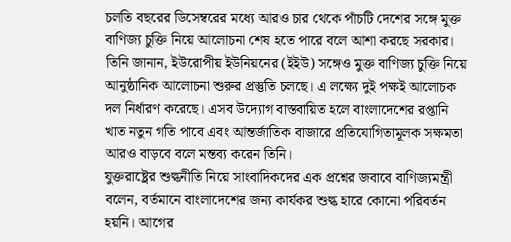চলতি বছরের ডিসেম্বরের মধ্যে আরও চার থেকে পাঁচটি দেশের সঙ্গে মুক্ত বাণিজ্য চুক্তি নিয়ে আলোচনা শেষ হতে পারে বলে আশা করছে সরকার।
তিনি জানান, ইউরোপীয় ইউনিয়নের (ইইউ) সঙ্গেও মুক্ত বাণিজ্য চুক্তি নিয়ে আনুষ্ঠানিক আলোচনা শুরুর প্রস্তুতি চলছে। এ লক্ষ্যে দুই পক্ষই আলোচক দল নির্ধারণ করেছে। এসব উদ্যোগ বাস্তবায়িত হলে বাংলাদেশের রপ্তানি খাত নতুন গতি পাবে এবং আন্তর্জাতিক বাজারে প্রতিযোগিতামূলক সক্ষমতা আরও বাড়বে বলে মন্তব্য করেন তিনি।
যুক্তরাষ্ট্রের শুল্কনীতি নিয়ে সাংবাদিকদের এক প্রশ্নের জবাবে বাণিজ্যমন্ত্রী বলেন, বর্তমানে বাংলাদেশের জন্য কার্যকর শুল্ক হারে কোনো পরিবর্তন হয়নি। আগের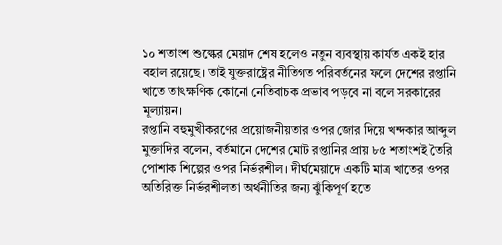১০ শতাংশ শুল্কের মেয়াদ শেষ হলেও নতুন ব্যবস্থায় কার্যত একই হার বহাল রয়েছে। তাই যুক্তরাষ্ট্রের নীতিগত পরিবর্তনের ফলে দেশের রপ্তানি খাতে তাৎক্ষণিক কোনো নেতিবাচক প্রভাব পড়বে না বলে সরকারের মূল্যায়ন।
রপ্তানি বহুমুখীকরণের প্রয়োজনীয়তার ওপর জোর দিয়ে খন্দকার আব্দুল মুক্তাদির বলেন, বর্তমানে দেশের মোট রপ্তানির প্রায় ৮৫ শতাংশই তৈরি পোশাক শিল্পের ওপর নির্ভরশীল। দীর্ঘমেয়াদে একটি মাত্র খাতের ওপর অতিরিক্ত নির্ভরশীলতা অর্থনীতির জন্য ঝুঁকিপূর্ণ হতে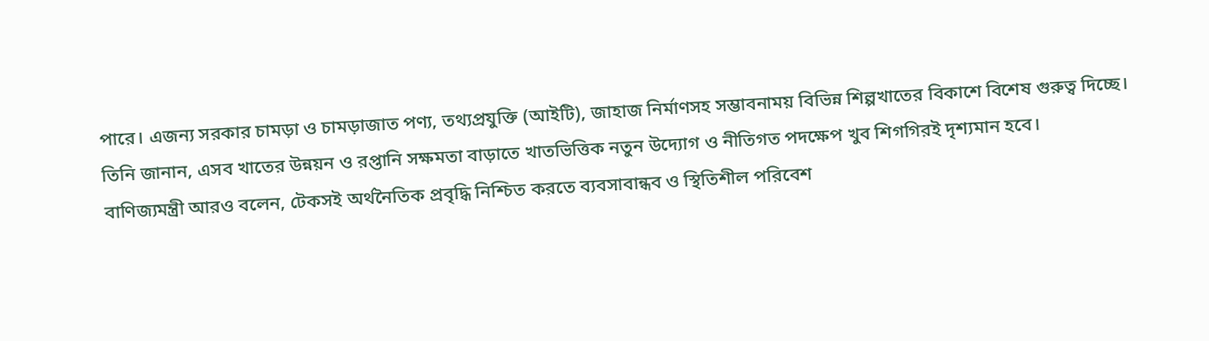পারে। এজন্য সরকার চামড়া ও চামড়াজাত পণ্য, তথ্যপ্রযুক্তি (আইটি), জাহাজ নির্মাণসহ সম্ভাবনাময় বিভিন্ন শিল্পখাতের বিকাশে বিশেষ গুরুত্ব দিচ্ছে।
তিনি জানান, এসব খাতের উন্নয়ন ও রপ্তানি সক্ষমতা বাড়াতে খাতভিত্তিক নতুন উদ্যোগ ও নীতিগত পদক্ষেপ খুব শিগগিরই দৃশ্যমান হবে।
বাণিজ্যমন্ত্রী আরও বলেন, টেকসই অর্থনৈতিক প্রবৃদ্ধি নিশ্চিত করতে ব্যবসাবান্ধব ও স্থিতিশীল পরিবেশ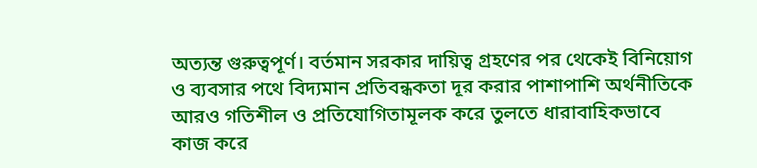অত্যন্ত গুরুত্বপূর্ণ। বর্তমান সরকার দায়িত্ব গ্রহণের পর থেকেই বিনিয়োগ ও ব্যবসার পথে বিদ্যমান প্রতিবন্ধকতা দূর করার পাশাপাশি অর্থনীতিকে আরও গতিশীল ও প্রতিযোগিতামূলক করে তুলতে ধারাবাহিকভাবে কাজ করে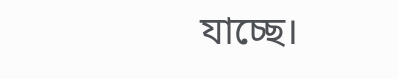যাচ্ছে।